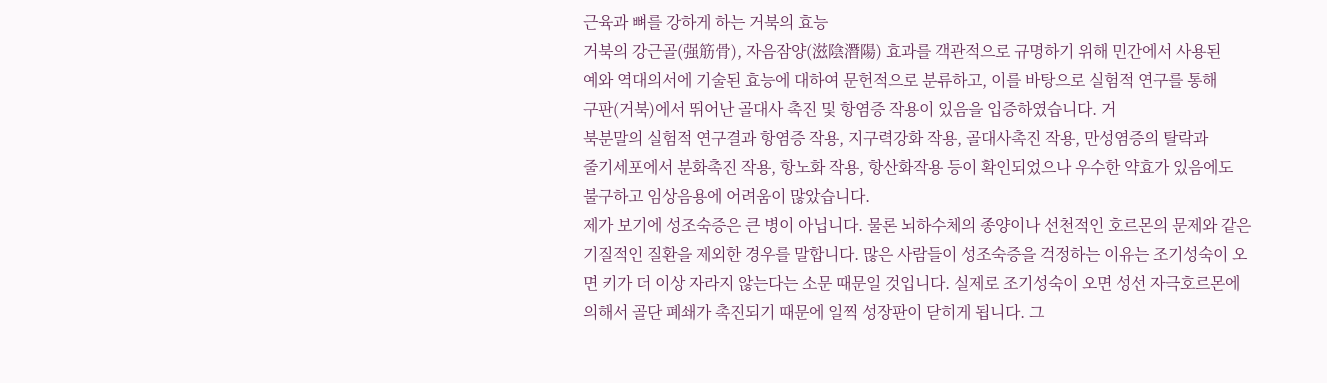근육과 뼈를 강하게 하는 거북의 효능
거북의 강근골(强筋骨), 자음잠양(滋陰潛陽) 효과를 객관적으로 규명하기 위해 민간에서 사용된
예와 역대의서에 기술된 효능에 대하여 문헌적으로 분류하고, 이를 바탕으로 실험적 연구를 통해
구판(거북)에서 뛰어난 골대사 촉진 및 항염증 작용이 있음을 입증하였습니다. 거
북분말의 실험적 연구결과 항염증 작용, 지구력강화 작용, 골대사촉진 작용, 만성염증의 탈락과
줄기세포에서 분화촉진 작용, 항노화 작용, 항산화작용 등이 확인되었으나 우수한 약효가 있음에도
불구하고 임상음용에 어려움이 많았습니다.
제가 보기에 성조숙증은 큰 병이 아닙니다. 물론 뇌하수체의 종양이나 선천적인 호르몬의 문제와 같은 기질적인 질환을 제외한 경우를 말합니다. 많은 사람들이 성조숙증을 걱정하는 이유는 조기성숙이 오면 키가 더 이상 자라지 않는다는 소문 때문일 것입니다. 실제로 조기성숙이 오면 성선 자극호르몬에 의해서 골단 폐쇄가 촉진되기 때문에 일찍 성장판이 닫히게 됩니다. 그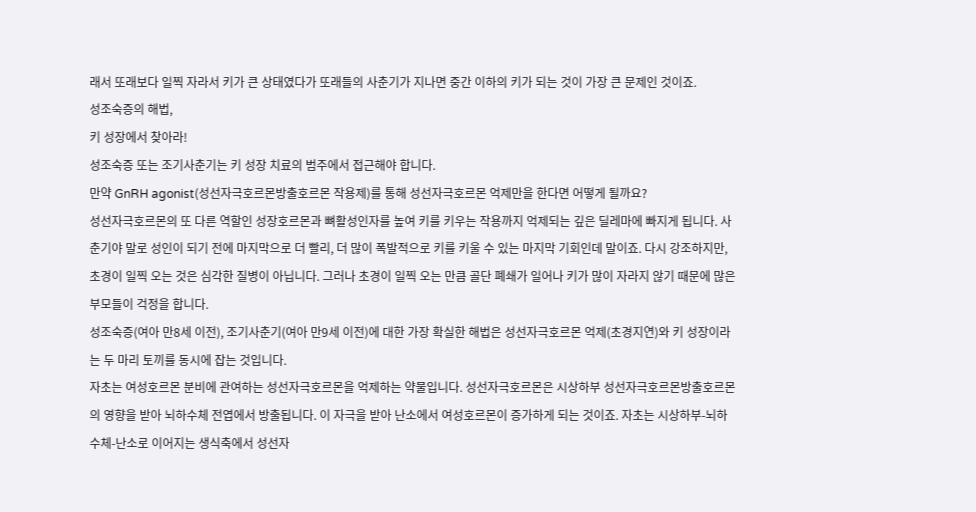래서 또래보다 일찍 자라서 키가 큰 상태였다가 또래들의 사춘기가 지나면 중간 이하의 키가 되는 것이 가장 큰 문제인 것이죠.
성조숙증의 해법,
키 성장에서 찾아라!
성조숙증 또는 조기사춘기는 키 성장 치료의 범주에서 접근해야 합니다.
만약 GnRH agonist(성선자극호르몬방출호르몬 작용제)를 통해 성선자극호르몬 억제만을 한다면 어떻게 될까요?
성선자극호르몬의 또 다른 역할인 성장호르몬과 뼈활성인자를 높여 키를 키우는 작용까지 억제되는 깊은 딜레마에 빠지게 됩니다. 사춘기야 말로 성인이 되기 전에 마지막으로 더 빨리, 더 많이 폭발적으로 키를 키울 수 있는 마지막 기회인데 말이죠. 다시 강조하지만, 초경이 일찍 오는 것은 심각한 질병이 아닙니다. 그러나 초경이 일찍 오는 만큼 골단 폐쇄가 일어나 키가 많이 자라지 않기 때문에 많은 부모들이 걱정을 합니다.
성조숙증(여아 만8세 이전), 조기사춘기(여아 만9세 이전)에 대한 가장 확실한 해법은 성선자극호르몬 억제(초경지연)와 키 성장이라는 두 마리 토끼를 동시에 잡는 것입니다.
자초는 여성호르몬 분비에 관여하는 성선자극호르몬을 억제하는 약물입니다. 성선자극호르몬은 시상하부 성선자극호르몬방출호르몬의 영향을 받아 뇌하수체 전엽에서 방출됩니다. 이 자극을 받아 난소에서 여성호르몬이 증가하게 되는 것이죠. 자초는 시상하부-뇌하수체-난소로 이어지는 생식축에서 성선자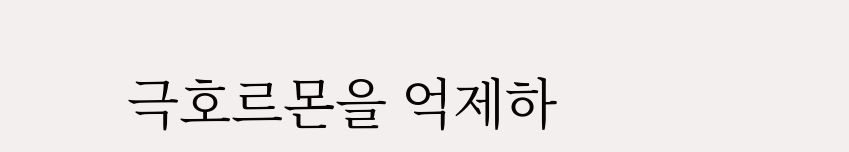극호르몬을 억제하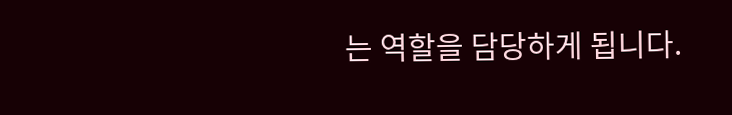는 역할을 담당하게 됩니다.